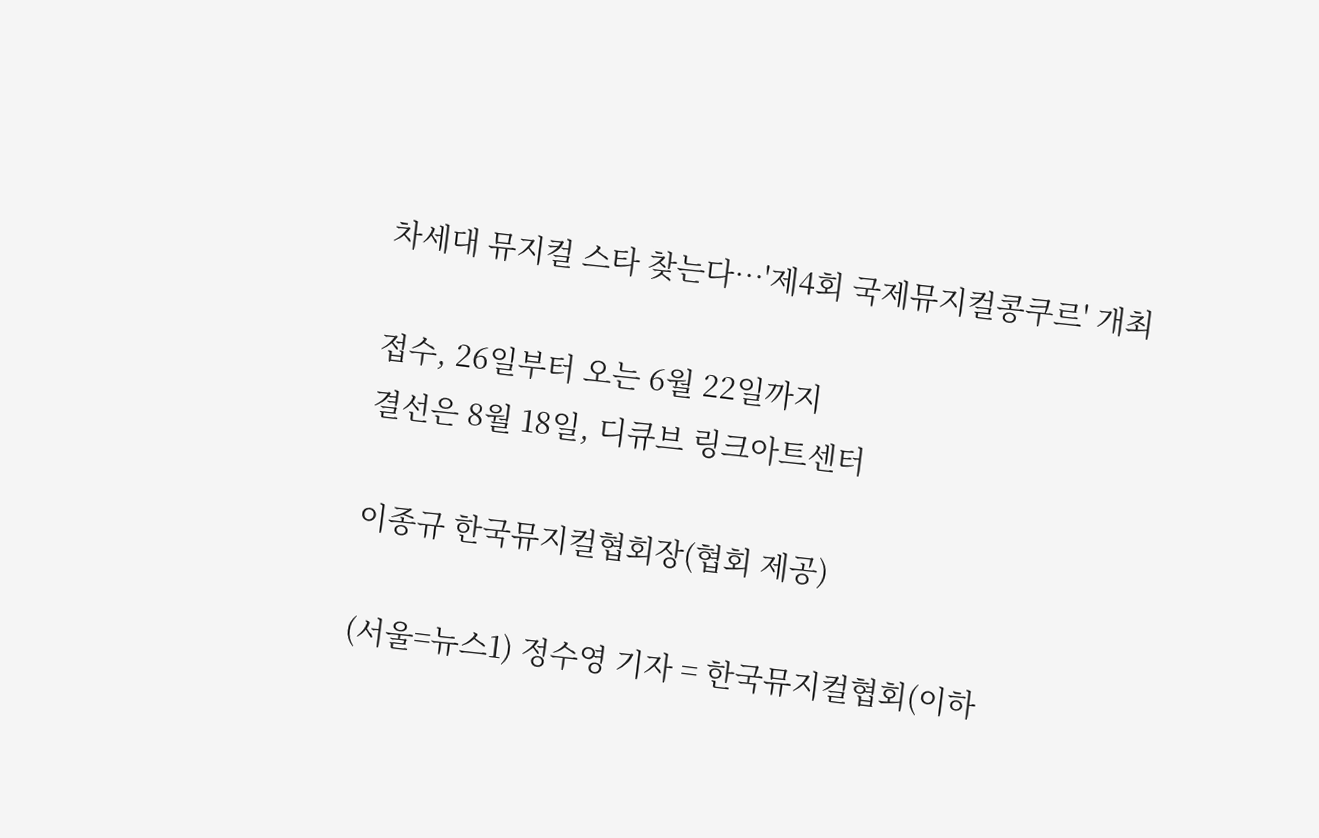차세대 뮤지컬 스타 찾는다…'제4회 국제뮤지컬콩쿠르' 개최

접수, 26일부터 오는 6월 22일까지
결선은 8월 18일, 디큐브 링크아트센터

이종규 한국뮤지컬협회장(협회 제공)

(서울=뉴스1) 정수영 기자 = 한국뮤지컬협회(이하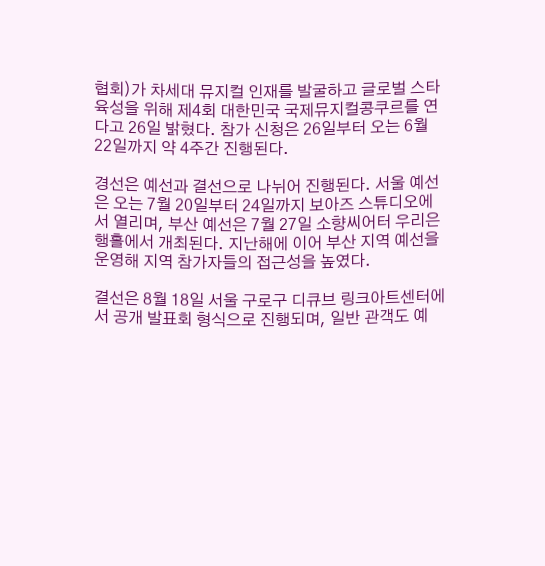협회)가 차세대 뮤지컬 인재를 발굴하고 글로벌 스타 육성을 위해 제4회 대한민국 국제뮤지컬콩쿠르를 연다고 26일 밝혔다. 참가 신청은 26일부터 오는 6월 22일까지 약 4주간 진행된다.

경선은 예선과 결선으로 나뉘어 진행된다. 서울 예선은 오는 7월 20일부터 24일까지 보아즈 스튜디오에서 열리며, 부산 예선은 7월 27일 소향씨어터 우리은행홀에서 개최된다. 지난해에 이어 부산 지역 예선을 운영해 지역 참가자들의 접근성을 높였다.

결선은 8월 18일 서울 구로구 디큐브 링크아트센터에서 공개 발표회 형식으로 진행되며, 일반 관객도 예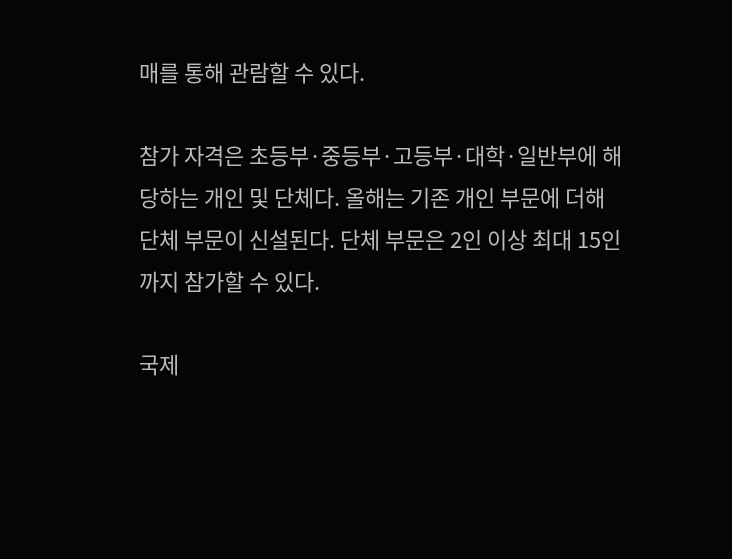매를 통해 관람할 수 있다.

참가 자격은 초등부·중등부·고등부·대학·일반부에 해당하는 개인 및 단체다. 올해는 기존 개인 부문에 더해 단체 부문이 신설된다. 단체 부문은 2인 이상 최대 15인까지 참가할 수 있다.

국제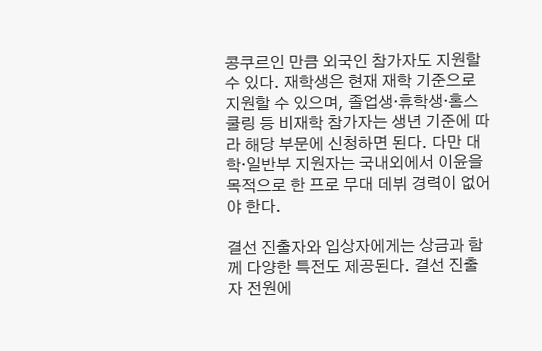콩쿠르인 만큼 외국인 참가자도 지원할 수 있다. 재학생은 현재 재학 기준으로 지원할 수 있으며, 졸업생·휴학생·홈스쿨링 등 비재학 참가자는 생년 기준에 따라 해당 부문에 신청하면 된다. 다만 대학·일반부 지원자는 국내외에서 이윤을 목적으로 한 프로 무대 데뷔 경력이 없어야 한다.

결선 진출자와 입상자에게는 상금과 함께 다양한 특전도 제공된다. 결선 진출자 전원에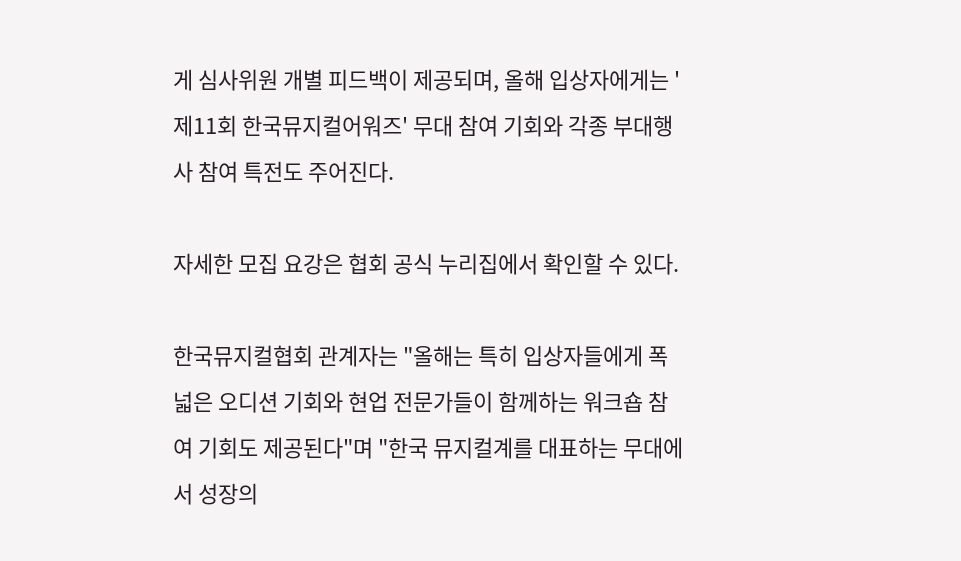게 심사위원 개별 피드백이 제공되며, 올해 입상자에게는 '제11회 한국뮤지컬어워즈' 무대 참여 기회와 각종 부대행사 참여 특전도 주어진다.

자세한 모집 요강은 협회 공식 누리집에서 확인할 수 있다.

한국뮤지컬협회 관계자는 "올해는 특히 입상자들에게 폭넓은 오디션 기회와 현업 전문가들이 함께하는 워크숍 참여 기회도 제공된다"며 "한국 뮤지컬계를 대표하는 무대에서 성장의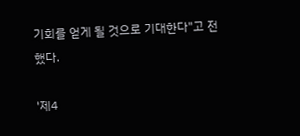기회를 얻게 될 것으로 기대한다"고 전했다.

'제4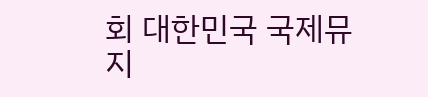회 대한민국 국제뮤지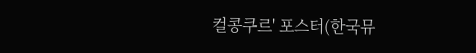컬콩쿠르' 포스터(한국뮤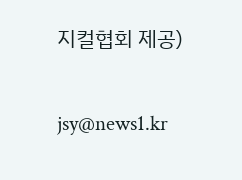지컬협회 제공)

jsy@news1.kr